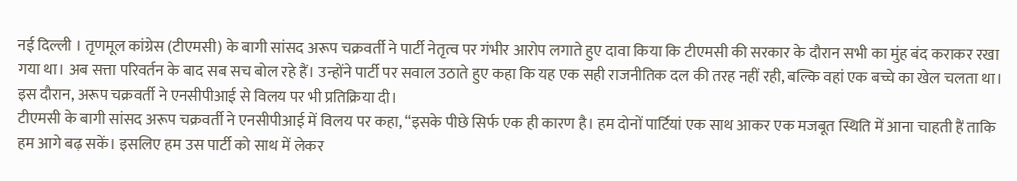नई दिल्ली । तृणमूल कांग्रेस (टीएमसी) के बागी सांसद अरूप चक्रवर्ती ने पार्टी नेतृत्व पर गंभीर आरोप लगाते हुए दावा किया कि टीएमसी की सरकार के दौरान सभी का मुंह बंद कराकर रखा गया था। अब सत्ता परिवर्तन के बाद सब सच बोल रहे हैं। उन्होंने पार्टी पर सवाल उठाते हुए कहा कि यह एक सही राजनीतिक दल की तरह नहीं रही, बल्कि वहां एक बच्चे का खेल चलता था। इस दौरान, अरूप चक्रवर्ती ने एनसीपीआई से विलय पर भी प्रतिक्रिया दी।
टीएमसी के बागी सांसद अरूप चक्रवर्ती ने एनसीपीआई में विलय पर कहा, “इसके पीछे सिर्फ एक ही कारण है। हम दोनों पार्टियां एक साथ आकर एक मजबूत स्थिति में आना चाहती हैं ताकि हम आगे बढ़ सकें। इसलिए हम उस पार्टी को साथ में लेकर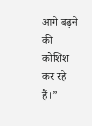आगे बढ़ने की कोशिश कर रहे हैं।”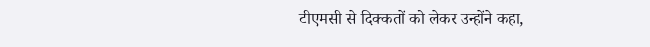टीएमसी से दिक्कतों को लेकर उन्होंने कहा,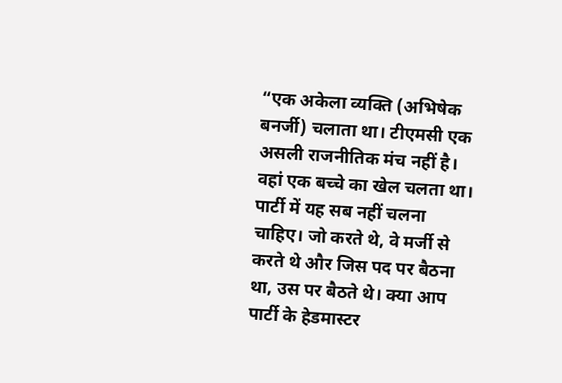“एक अकेला व्यक्ति (अभिषेक बनर्जी) चलाता था। टीएमसी एक असली राजनीतिक मंच नहीं है। वहां एक बच्चे का खेल चलता था। पार्टी में यह सब नहीं चलना चाहिए। जो करते थे, वे मर्जी से करते थे और जिस पद पर बैठना था, उस पर बैठते थे। क्या आप पार्टी के हेडमास्टर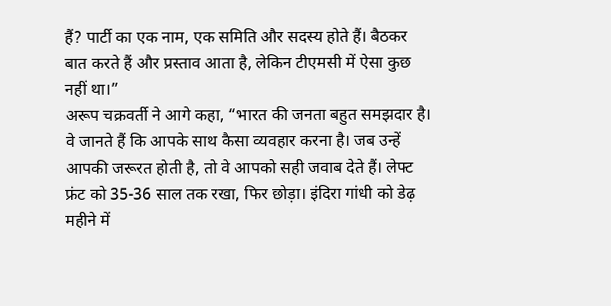हैं? पार्टी का एक नाम, एक समिति और सदस्य होते हैं। बैठकर बात करते हैं और प्रस्ताव आता है, लेकिन टीएमसी में ऐसा कुछ नहीं था।”
अरूप चक्रवर्ती ने आगे कहा, “भारत की जनता बहुत समझदार है। वे जानते हैं कि आपके साथ कैसा व्यवहार करना है। जब उन्हें आपकी जरूरत होती है, तो वे आपको सही जवाब देते हैं। लेफ्ट फ्रंट को 35-36 साल तक रखा, फिर छोड़ा। इंदिरा गांधी को डेढ़ महीने में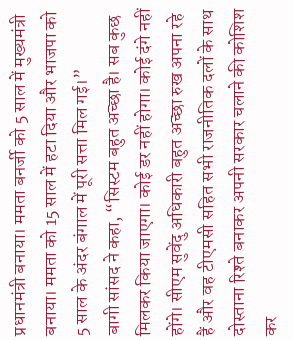प्रधानमंत्री बनाया। ममता बनर्जी को 5 साल में मुख्यमंत्री बनाया। ममता को 15 साल में हटा दिया और भाजपा को 5 साल के अंदर बंगाल में पूरी सत्ता मिल गई।”
बागी सांसद ने कहा, “सिस्टम बहुत अच्छा है। सब कुछ मिलकर किया जाएगा। कोई डर नहीं होगा। कोई दंगे नहीं होंगे। सीएम सुवेंदु अधिकारी बहुत अच्छा रुख अपना रहे हैं और वह टीएमसी सहित सभी राजनीतिक दलों के साथ दोस्ताना रिश्ते बनाकर अपनी सरकार चलाने की कोशिश कर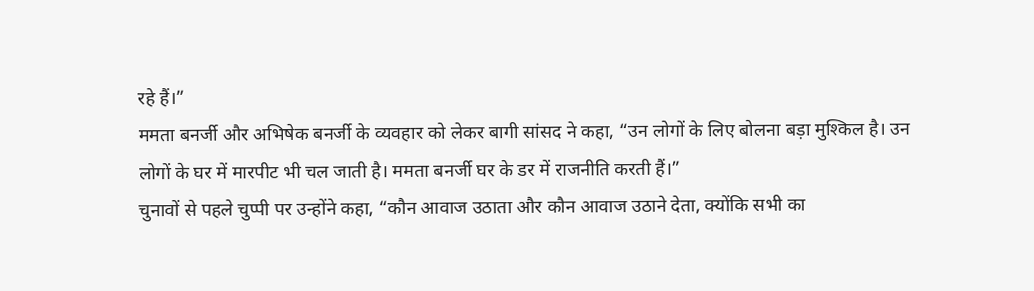रहे हैं।”
ममता बनर्जी और अभिषेक बनर्जी के व्यवहार को लेकर बागी सांसद ने कहा, “उन लोगों के लिए बोलना बड़ा मुश्किल है। उन लोगों के घर में मारपीट भी चल जाती है। ममता बनर्जी घर के डर में राजनीति करती हैं।”
चुनावों से पहले चुप्पी पर उन्होंने कहा, “कौन आवाज उठाता और कौन आवाज उठाने देता, क्योंकि सभी का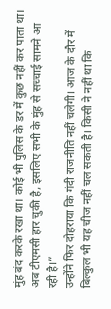मुंह बंद करके रखा था। कोई भी पुलिस के डर में कुछ नहीं कर पाता था। अब टीएमसी हार चुकी है, इसलिए सभी के मुंह से सच्चाई सामने आ रही है।”
उन्होंने फिर दोहराया कि गंदी राजनीति नहीं चलेगी। आज के दौर में बिल्कुल भी यह चीज नहीं चल सकती है। किसी ने नहीं था कि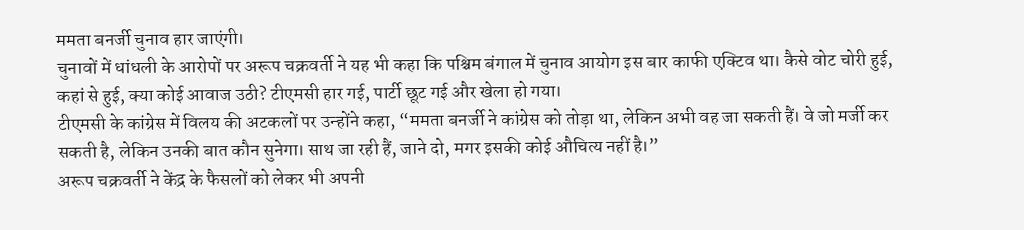ममता बनर्जी चुनाव हार जाएंगी।
चुनावों में धांधली के आरोपों पर अरूप चक्रवर्ती ने यह भी कहा कि पश्चिम बंगाल में चुनाव आयोग इस बार काफी एक्टिव था। कैसे वोट चोरी हुई, कहां से हुई, क्या कोई आवाज उठी? टीएमसी हार गई, पार्टी छूट गई और खेला हो गया।
टीएमसी के कांग्रेस में विलय की अटकलों पर उन्होंने कहा, “ममता बनर्जी ने कांग्रेस को तोड़ा था, लेकिन अभी वह जा सकती हैं। वे जो मर्जी कर सकती है, लेकिन उनकी बात कौन सुनेगा। साथ जा रही हैं, जाने दो, मगर इसकी कोई औचित्य नहीं है।”
अरूप चक्रवर्ती ने केंद्र के फैसलों को लेकर भी अपनी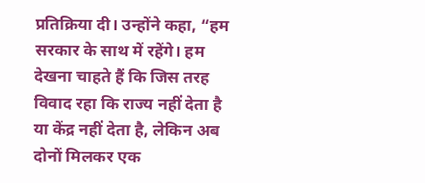प्रतिक्रिया दी। उन्होंने कहा, “हम सरकार के साथ में रहेंगे। हम देखना चाहते हैं कि जिस तरह विवाद रहा कि राज्य नहीं देता है या केंद्र नहीं देता है, लेकिन अब दोनों मिलकर एक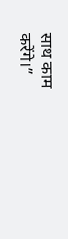साथ काम करेंगे।”